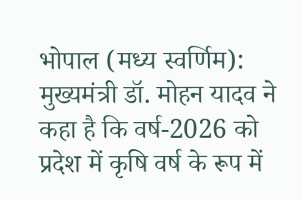भोपाल (मध्य स्वर्णिम): मुख्यमंत्री डॉ. मोहन यादव ने कहा है कि वर्ष-2026 को प्रदेश में कृषि वर्ष के रूप में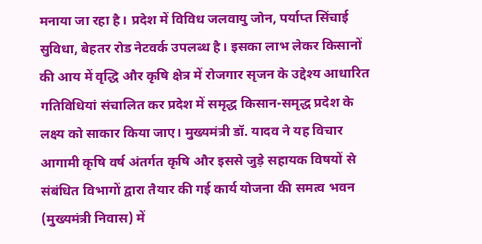मनाया जा रहा है। प्रदेश में विविध जलवायु जोन, पर्याप्त सिंचाई सुविधा, बेहतर रोड नेटवर्क उपलब्ध है। इसका लाभ लेकर किसानों की आय में वृद्धि और कृषि क्षेत्र में रोजगार सृजन के उद्देश्य आधारित गतिविधियां संचालित कर प्रदेश में समृद्ध किसान-समृद्ध प्रदेश के लक्ष्य को साकार किया जाए। मुख्यमंत्री डॉ. यादव ने यह विचार आगामी कृषि वर्ष अंतर्गत कृषि और इससे जुड़े सहायक विषयों से संबंधित विभागों द्वारा तैयार की गई कार्य योजना की समत्व भवन (मुख्यमंत्री निवास) में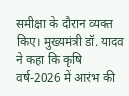समीक्षा के दौरान व्यक्त किए। मुख्यमंत्री डॉ. यादव ने कहा कि कृषि वर्ष-2026 में आरंभ की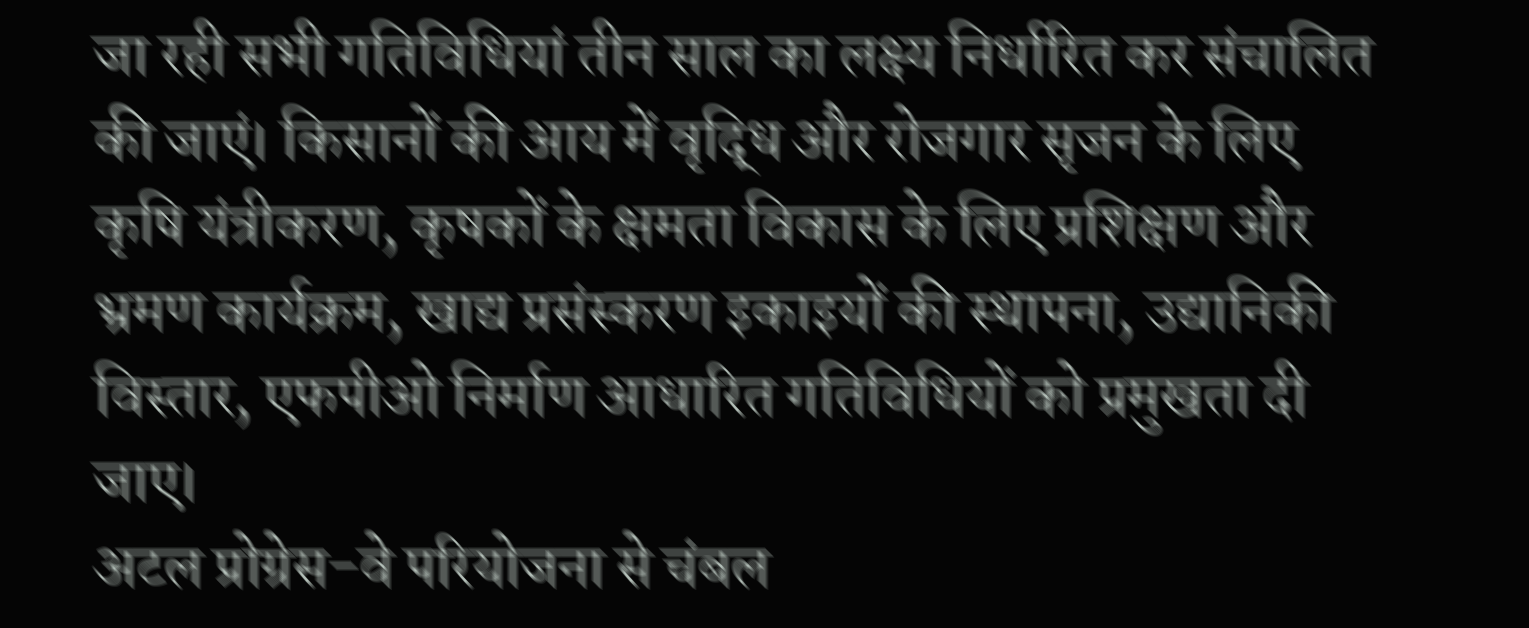जा रही सभी गतिविधियां तीन साल का लक्ष्य निर्धारित कर संचालित की जाएं। किसानों की आय में वृद्धि और रोजगार सृजन के लिए कृषि यंत्रीकरण, कृषकों के क्षमता विकास के लिए प्रशिक्षण और भ्रमण कार्यक्रम, खाद्य प्रसंस्करण इकाइयों की स्थापना, उद्यानिकी विस्तार, एफपीओ निर्माण आधारित गतिविधियों को प्रमुखता दी जाए।
अटल प्रोग्रेस-वे परियोजना से चंबल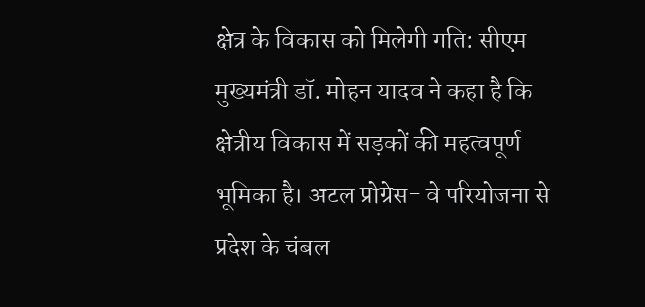क्षेत्र के विकास को मिलेगी गति: सीएम
मुख्यमंत्री डॉ. मोहन यादव ने कहा है कि क्षेत्रीय विकास में सड़कों की महत्वपूर्ण भूमिका है। अटल प्रोग्रेस- वे परियोजना से प्रदेश के चंबल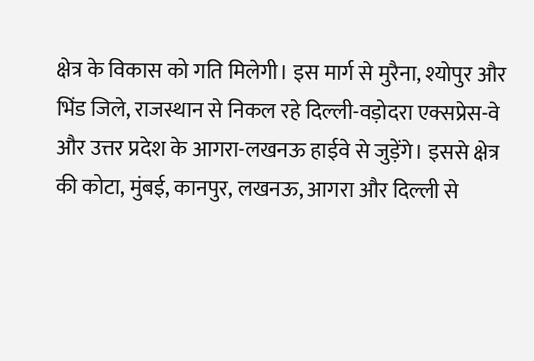क्षेत्र के विकास को गति मिलेगी। इस मार्ग से मुरैना, श्योपुर और भिंड जिले, राजस्थान से निकल रहे दिल्ली-वड़ोदरा एक्सप्रेस-वे और उत्तर प्रदेश के आगरा-लखनऊ हाईवे से जुड़ेंगे। इससे क्षेत्र की कोटा, मुंबई, कानपुर, लखनऊ, आगरा और दिल्ली से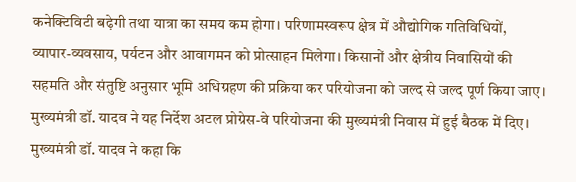कनेक्टिविटी बढ़ेगी तथा यात्रा का समय कम होगा। परिणामस्वरूप क्षेत्र में औद्योगिक गतिविधियों, व्यापार-व्यवसाय, पर्यटन और आवागमन को प्रोत्साहन मिलेगा। किसानों और क्षेत्रीय निवासियों की सहमति और संतुष्टि अनुसार भूमि अधिग्रहण की प्रक्रिया कर परियोजना को जल्द से जल्द पूर्ण किया जाए। मुख्यमंत्री डॉ. यादव ने यह निर्देश अटल प्रोग्रेस-वे परियोजना की मुख्यमंत्री निवास में हुई बैठक में दिए। मुख्यमंत्री डॉ. यादव ने कहा कि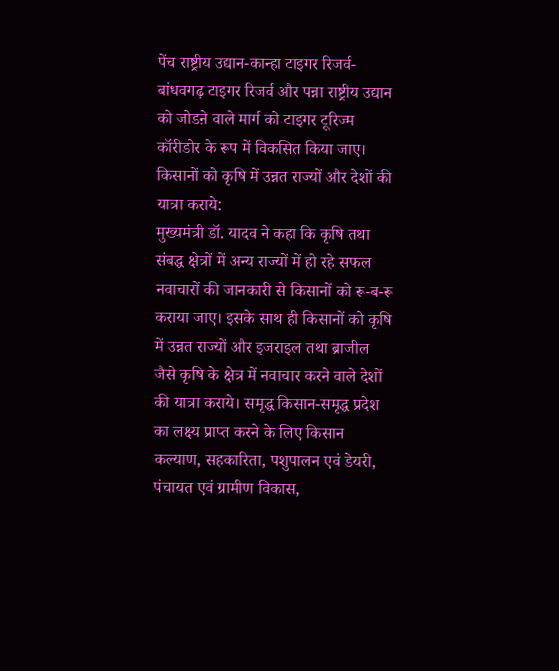पेंच राष्ट्रीय उद्यान-कान्हा टाइगर रिजर्व-बांधवगढ़ टाइगर रिजर्व और पन्ना राष्ट्रीय उद्यान को जोडऩे वाले मार्ग को टाइगर टूरिज्म कॉरीडोर के रूप में विकसित किया जाए।
किसानों को कृषि में उन्नत राज्यों और देशों की यात्रा कराये:
मुख्यमंत्री डॉ. यादव ने कहा कि कृषि तथा संबद्ध क्षेत्रों में अन्य राज्यों में हो रहे सफल नवाचारों की जानकारी से किसानों को रू-ब-रू कराया जाए। इसके साथ ही किसानों को कृषि में उन्नत राज्यों और इजराइल तथा ब्राजील जैसे कृषि के क्षेत्र में नवाचार करने वाले देशों की यात्रा कराये। समृद्ध किसान-समृद्ध प्रदेश का लक्ष्य प्राप्त करने के लिए किसान कल्याण, सहकारिता, पशुपालन एवं डेयरी, पंचायत एवं ग्रामीण विकास,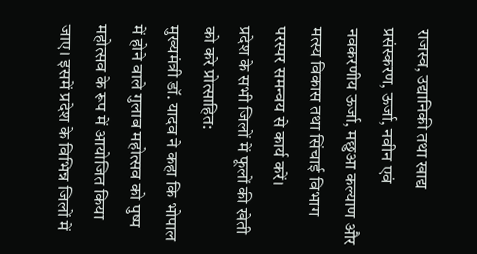राजस्व, उद्यानिकी तथा खाद्य प्रसंस्करण, ऊर्जा, नवीन एवं नवकरणीय ऊर्जा, मछुआ कल्याण और मत्स्य विकास तथा सिंचाई विभाग परस्पर समन्वय से कार्य करें।
प्रदेश के सभी जिलों में फूलों की खेती को करे प्रोत्साहित:
मुख्यमंत्री डॉ. यादव ने कहा कि भोपाल में होने वाले गुलाब महोत्सव को पुष्प महोत्सव के रूप में आयोजित किया जाए। इसमें प्रदेश के विभिन्न जिलों में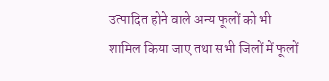उत्पादित होने वाले अन्य फूलों को भी शामिल किया जाए तथा सभी जिलों में फूलों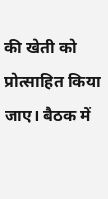की खेती को प्रोत्साहित किया जाए। बैठक में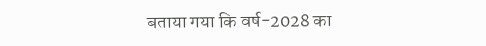बताया गया कि वर्ष-2028 का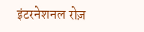इंटरनेशनल रोज़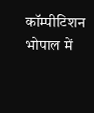कॉम्पीटिशन भोपाल में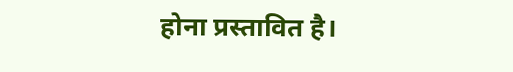होना प्रस्तावित है।